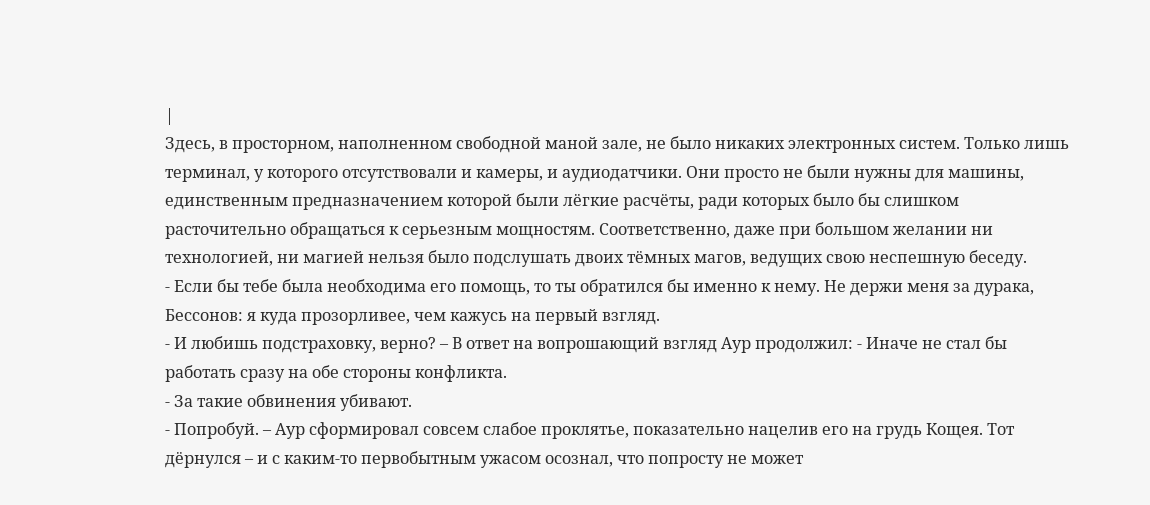|
Здесь, в просторном, наполненном свободной маной зале, не было никаких электронных систем. Только лишь терминал, у которого отсутствовали и камеры, и аудиодатчики. Они просто не были нужны для машины, единственным предназначением которой были лёгкие расчёты, ради которых было бы слишком расточительно обращаться к серьезным мощностям. Соответственно, даже при большом желании ни технологией, ни магией нельзя было подслушать двоих тёмных магов, ведущих свою неспешную беседу.
- Если бы тебе была необходима его помощь, то ты обратился бы именно к нему. Не держи меня за дурака, Бессонов: я куда прозорливее, чем кажусь на первый взгляд.
- И любишь подстраховку, верно? – В ответ на вопрошающий взгляд Аур продолжил: - Иначе не стал бы работать сразу на обе стороны конфликта.
- За такие обвинения убивают.
- Попробуй. – Аур сформировал совсем слабое проклятье, показательно нацелив его на грудь Кощея. Тот дёрнулся – и с каким-то первобытным ужасом осознал, что попросту не может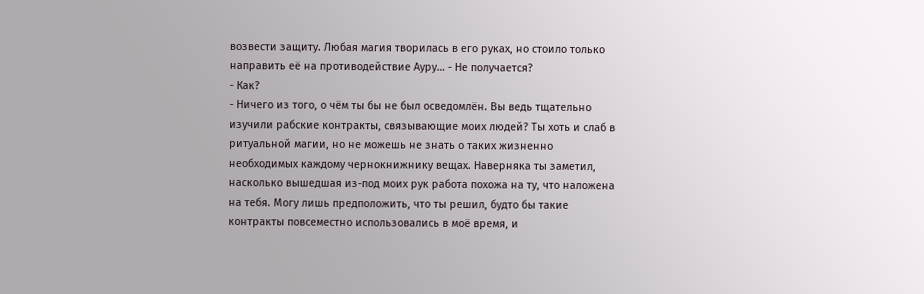возвести защиту. Любая магия творилась в его руках, но стоило только направить её на противодействие Ауру… - Не получается?
- Как?
- Ничего из того, о чём ты бы не был осведомлён. Вы ведь тщательно изучили рабские контракты, связывающие моих людей? Ты хоть и слаб в ритуальной магии, но не можешь не знать о таких жизненно необходимых каждому чернокнижнику вещах. Наверняка ты заметил, насколько вышедшая из-под моих рук работа похожа на ту, что наложена на тебя. Могу лишь предположить, что ты решил, будто бы такие контракты повсеместно использовались в моё время, и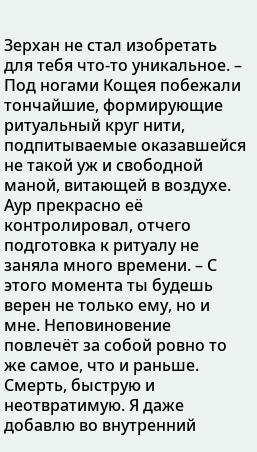Зерхан не стал изобретать для тебя что-то уникальное. – Под ногами Кощея побежали тончайшие, формирующие ритуальный круг нити, подпитываемые оказавшейся не такой уж и свободной маной, витающей в воздухе. Аур прекрасно её контролировал, отчего подготовка к ритуалу не заняла много времени. – С этого момента ты будешь верен не только ему, но и мне. Неповиновение повлечёт за собой ровно то же самое, что и раньше. Смерть, быструю и неотвратимую. Я даже добавлю во внутренний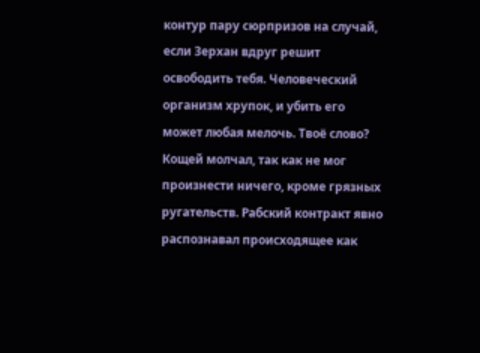контур пару сюрпризов на случай, если Зерхан вдруг решит освободить тебя. Человеческий организм хрупок, и убить его может любая мелочь. Твоё слово?
Кощей молчал, так как не мог произнести ничего, кроме грязных ругательств. Рабский контракт явно распознавал происходящее как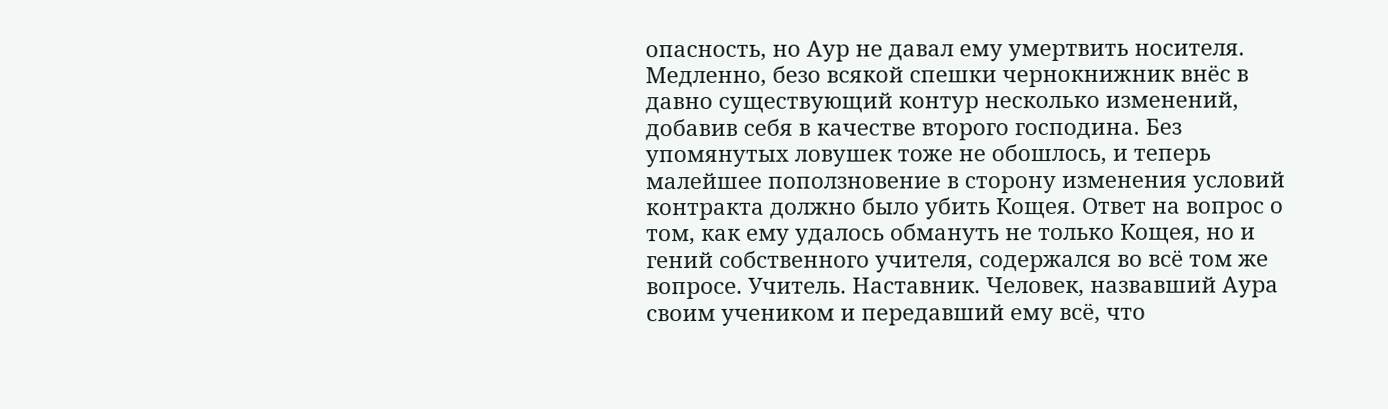опасность, но Аур не давал ему умертвить носителя. Медленно, безо всякой спешки чернокнижник внёс в давно существующий контур несколько изменений, добавив себя в качестве второго господина. Без упомянутых ловушек тоже не обошлось, и теперь малейшее поползновение в сторону изменения условий контракта должно было убить Кощея. Ответ на вопрос о том, как ему удалось обмануть не только Кощея, но и гений собственного учителя, содержался во всё том же вопросе. Учитель. Наставник. Человек, назвавший Аура своим учеником и передавший ему всё, что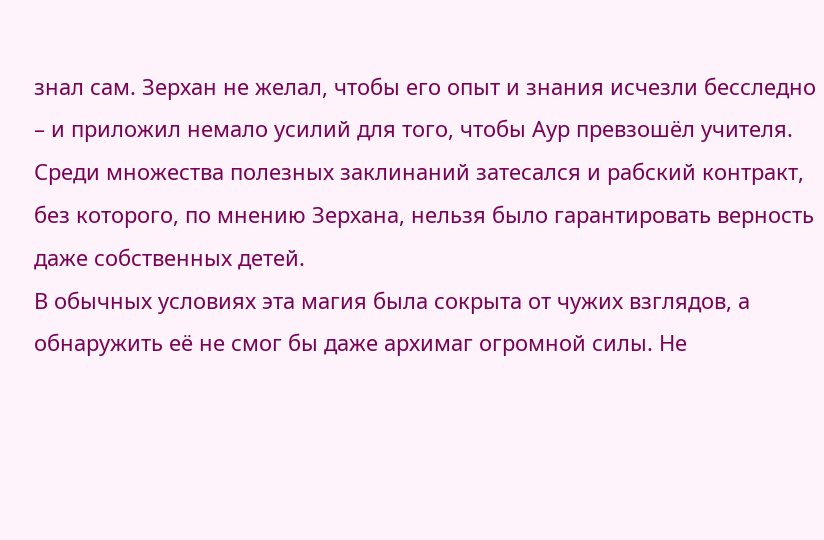знал сам. Зерхан не желал, чтобы его опыт и знания исчезли бесследно – и приложил немало усилий для того, чтобы Аур превзошёл учителя. Среди множества полезных заклинаний затесался и рабский контракт, без которого, по мнению Зерхана, нельзя было гарантировать верность даже собственных детей.
В обычных условиях эта магия была сокрыта от чужих взглядов, а обнаружить её не смог бы даже архимаг огромной силы. Не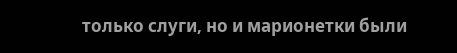только слуги, но и марионетки были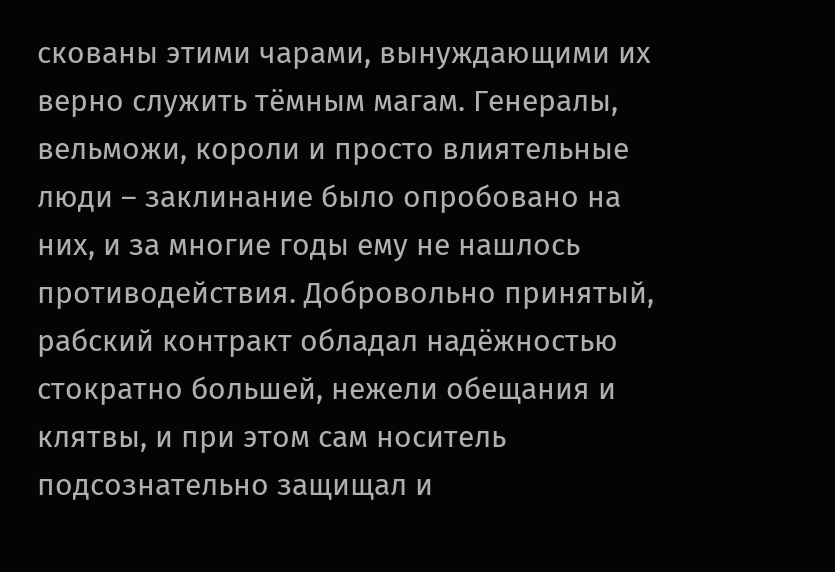скованы этими чарами, вынуждающими их верно служить тёмным магам. Генералы, вельможи, короли и просто влиятельные люди – заклинание было опробовано на них, и за многие годы ему не нашлось противодействия. Добровольно принятый, рабский контракт обладал надёжностью стократно большей, нежели обещания и клятвы, и при этом сам носитель подсознательно защищал и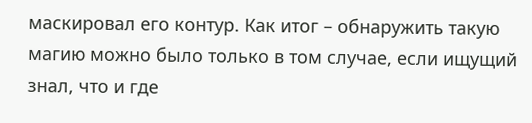маскировал его контур. Как итог – обнаружить такую магию можно было только в том случае, если ищущий знал, что и где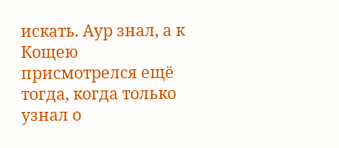искать. Аур знал, а к Кощею присмотрелся ещё тогда, когда только узнал о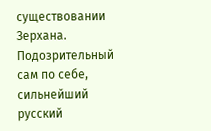существовании Зерхана. Подозрительный сам по себе, сильнейший русский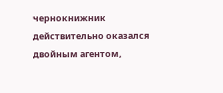чернокнижник действительно оказался двойным агентом,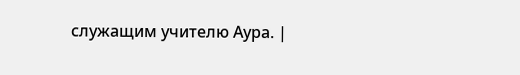служащим учителю Аура. |